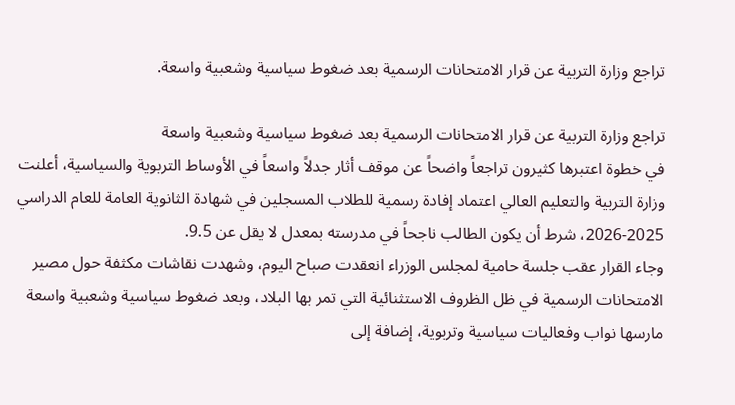تراجع وزارة التربية عن قرار الامتحانات الرسمية بعد ضغوط سياسية وشعبية واسعة.

تراجع وزارة التربية عن قرار الامتحانات الرسمية بعد ضغوط سياسية وشعبية واسعة
في خطوة اعتبرها كثيرون تراجعاً واضحاً عن موقف أثار جدلاً واسعاً في الأوساط التربوية والسياسية، أعلنت وزارة التربية والتعليم العالي اعتماد إفادة رسمية للطلاب المسجلين في شهادة الثانوية العامة للعام الدراسي 2025-2026، شرط أن يكون الطالب ناجحاً في مدرسته بمعدل لا يقل عن 9.5.
وجاء القرار عقب جلسة حامية لمجلس الوزراء انعقدت صباح اليوم، وشهدت نقاشات مكثفة حول مصير الامتحانات الرسمية في ظل الظروف الاستثنائية التي تمر بها البلاد، وبعد ضغوط سياسية وشعبية واسعة مارسها نواب وفعاليات سياسية وتربوية، إضافة إلى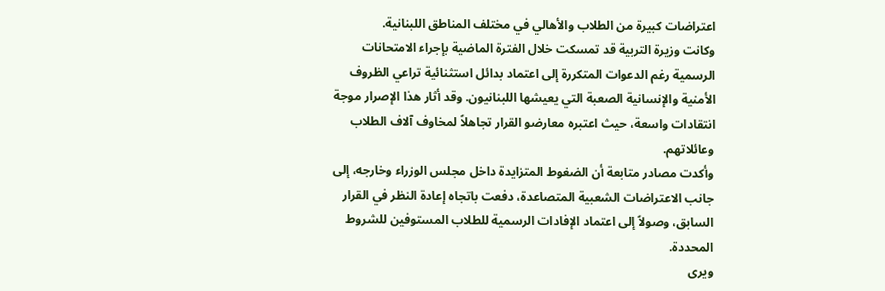اعتراضات كبيرة من الطلاب والأهالي في مختلف المناطق اللبنانية.
وكانت وزيرة التربية قد تمسكت خلال الفترة الماضية بإجراء الامتحانات الرسمية رغم الدعوات المتكررة إلى اعتماد بدائل استثنائية تراعي الظروف الأمنية والإنسانية الصعبة التي يعيشها اللبنانيون. وقد أثار هذا الإصرار موجة انتقادات واسعة، حيث اعتبره معارضو القرار تجاهلاً لمخاوف آلاف الطلاب وعائلاتهم.
وأكدت مصادر متابعة أن الضغوط المتزايدة داخل مجلس الوزراء وخارجه، إلى جانب الاعتراضات الشعبية المتصاعدة، دفعت باتجاه إعادة النظر في القرار السابق، وصولاً إلى اعتماد الإفادات الرسمية للطلاب المستوفين للشروط المحددة.
ويرى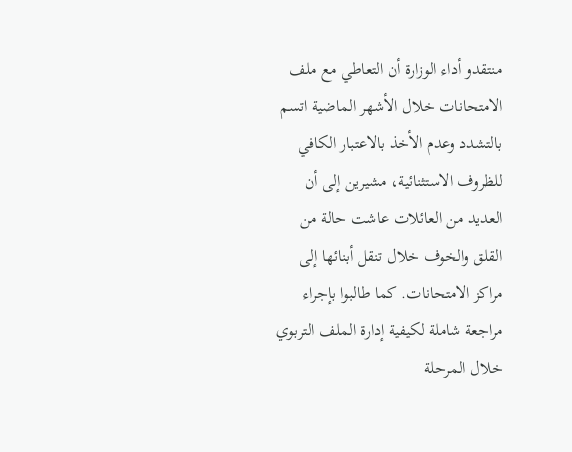منتقدو أداء الوزارة أن التعاطي مع ملف الامتحانات خلال الأشهر الماضية اتسم بالتشدد وعدم الأخذ بالاعتبار الكافي للظروف الاستثنائية، مشيرين إلى أن العديد من العائلات عاشت حالة من القلق والخوف خلال تنقل أبنائها إلى مراكز الامتحانات. كما طالبوا بإجراء مراجعة شاملة لكيفية إدارة الملف التربوي خلال المرحلة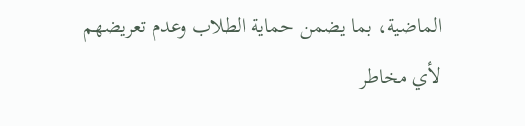الماضية، بما يضمن حماية الطلاب وعدم تعريضهم لأي مخاطر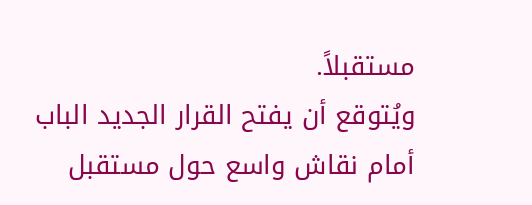مستقبلاً.
ويُتوقع أن يفتح القرار الجديد الباب أمام نقاش واسع حول مستقبل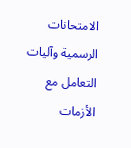الامتحانات الرسمية وآليات التعامل مع الأزمات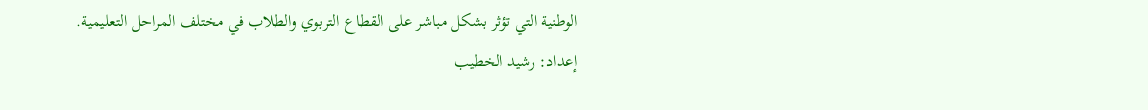الوطنية التي تؤثر بشكل مباشر على القطاع التربوي والطلاب في مختلف المراحل التعليمية.
إعداد: رشيد الخطيب